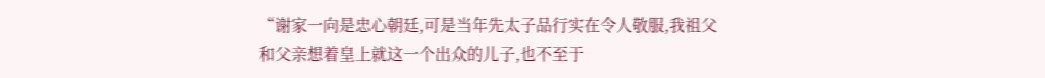“谢家一向是忠心朝廷,可是当年先太子品行实在令人敬服,我祖父和父亲想着皇上就这一个出众的儿子,也不至于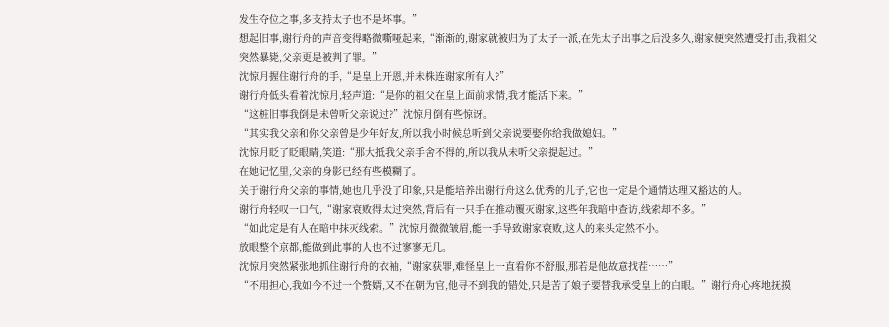发生夺位之事,多支持太子也不是坏事。”
想起旧事,谢行舟的声音变得略微嘶哑起来,“渐渐的,谢家就被归为了太子一派,在先太子出事之后没多久,谢家便突然遭受打击,我祖父突然暴毙,父亲更是被判了罪。”
沈惊月握住谢行舟的手,“是皇上开恩,并未株连谢家所有人?”
谢行舟低头看着沈惊月,轻声道:“是你的祖父在皇上面前求情,我才能活下来。”
“这桩旧事我倒是未曾听父亲说过?”沈惊月倒有些惊讶。
“其实我父亲和你父亲曾是少年好友,所以我小时候总听到父亲说要娶你给我做媳妇。”
沈惊月眨了眨眼睛,笑道:“那大抵我父亲手舍不得的,所以我从未听父亲提起过。”
在她记忆里,父亲的身影已经有些模糊了。
关于谢行舟父亲的事情,她也几乎没了印象,只是能培养出谢行舟这么优秀的儿子,它也一定是个通情达理又豁达的人。
谢行舟轻叹一口气,“谢家衰败得太过突然,背后有一只手在推动覆灭谢家,这些年我暗中查访,线索却不多。”
“如此定是有人在暗中抹灭线索。”沈惊月微微皱眉,能一手导致谢家衰败,这人的来头定然不小。
放眼整个京都,能做到此事的人也不过寥寥无几。
沈惊月突然紧张地抓住谢行舟的衣袖,“谢家获罪,难怪皇上一直看你不舒服,那若是他故意找茬……”
“不用担心,我如今不过一个赘婿,又不在朝为官,他寻不到我的错处,只是苦了娘子要替我承受皇上的白眼。”谢行舟心疼地抚摸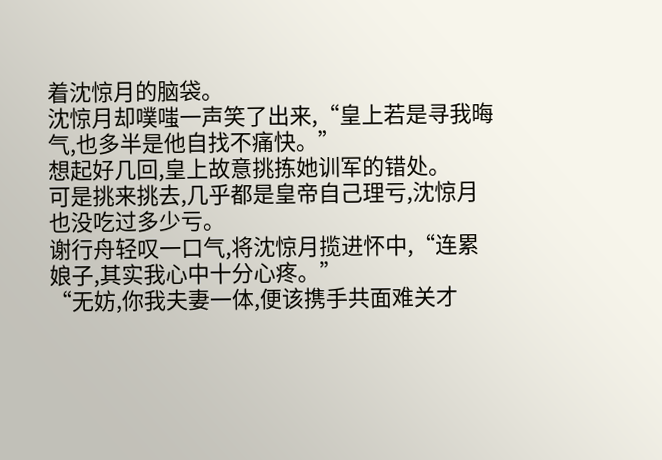着沈惊月的脑袋。
沈惊月却噗嗤一声笑了出来,“皇上若是寻我晦气,也多半是他自找不痛快。”
想起好几回,皇上故意挑拣她训军的错处。
可是挑来挑去,几乎都是皇帝自己理亏,沈惊月也没吃过多少亏。
谢行舟轻叹一口气,将沈惊月揽进怀中,“连累娘子,其实我心中十分心疼。”
“无妨,你我夫妻一体,便该携手共面难关才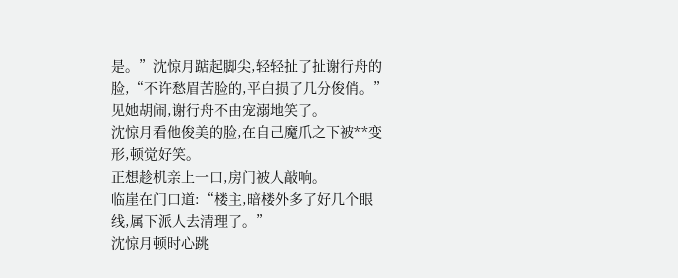是。”沈惊月踮起脚尖,轻轻扯了扯谢行舟的脸,“不许愁眉苦脸的,平白损了几分俊俏。”
见她胡闹,谢行舟不由宠溺地笑了。
沈惊月看他俊美的脸,在自己魔爪之下被**变形,顿觉好笑。
正想趁机亲上一口,房门被人敲响。
临崖在门口道:“楼主,暗楼外多了好几个眼线,属下派人去清理了。”
沈惊月顿时心跳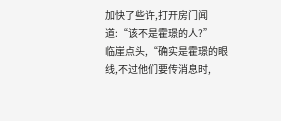加快了些许,打开房门闻道:“该不是霍璟的人?”
临崖点头,“确实是霍璟的眼线,不过他们要传消息时,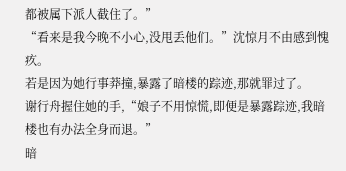都被属下派人截住了。”
“看来是我今晚不小心,没甩丢他们。”沈惊月不由感到愧疚。
若是因为她行事莽撞,暴露了暗楼的踪迹,那就罪过了。
谢行舟握住她的手,“娘子不用惊慌,即便是暴露踪迹,我暗楼也有办法全身而退。”
暗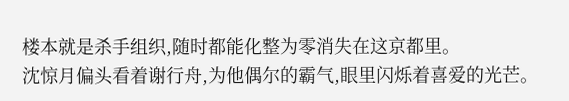楼本就是杀手组织,随时都能化整为零消失在这京都里。
沈惊月偏头看着谢行舟,为他偶尔的霸气,眼里闪烁着喜爱的光芒。